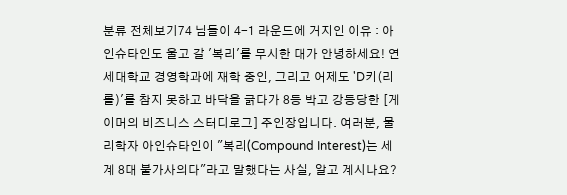분류 전체보기74 님들이 4-1 라운드에 거지인 이유 : 아인슈타인도 울고 갈 '복리'를 무시한 대가 안녕하세요! 연세대학교 경영학과에 재학 중인, 그리고 어제도 'D키(리롤)'를 참지 못하고 바닥을 긁다가 8등 박고 강등당한 [게이머의 비즈니스 스터디로그] 주인장입니다. 여러분, 물리학자 아인슈타인이 "복리(Compound Interest)는 세계 8대 불가사의다"라고 말했다는 사실, 알고 계시나요?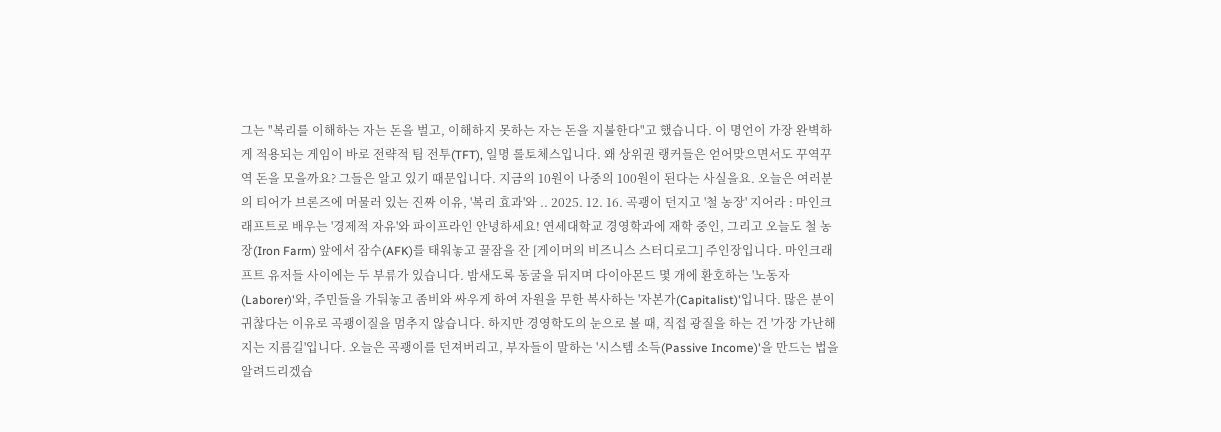그는 "복리를 이해하는 자는 돈을 벌고, 이해하지 못하는 자는 돈을 지불한다"고 했습니다. 이 명언이 가장 완벽하게 적용되는 게임이 바로 전략적 팀 전투(TFT), 일명 롤토체스입니다. 왜 상위권 랭커들은 얻어맞으면서도 꾸역꾸역 돈을 모을까요? 그들은 알고 있기 때문입니다. 지금의 10원이 나중의 100원이 된다는 사실을요. 오늘은 여러분의 티어가 브론즈에 머물러 있는 진짜 이유, '복리 효과'와 .. 2025. 12. 16. 곡괭이 던지고 '철 농장' 지어라 : 마인크래프트로 배우는 '경제적 자유'와 파이프라인 안녕하세요! 연세대학교 경영학과에 재학 중인, 그리고 오늘도 철 농장(Iron Farm) 앞에서 잠수(AFK)를 태워놓고 꿀잠을 잔 [게이머의 비즈니스 스터디로그] 주인장입니다. 마인크래프트 유저들 사이에는 두 부류가 있습니다. 밤새도록 동굴을 뒤지며 다이아몬드 몇 개에 환호하는 '노동자(Laborer)'와, 주민들을 가둬놓고 좀비와 싸우게 하여 자원을 무한 복사하는 '자본가(Capitalist)'입니다. 많은 분이 귀찮다는 이유로 곡괭이질을 멈추지 않습니다. 하지만 경영학도의 눈으로 볼 때, 직접 광질을 하는 건 '가장 가난해지는 지름길'입니다. 오늘은 곡괭이를 던져버리고, 부자들이 말하는 '시스템 소득(Passive Income)'을 만드는 법을 알려드리겠습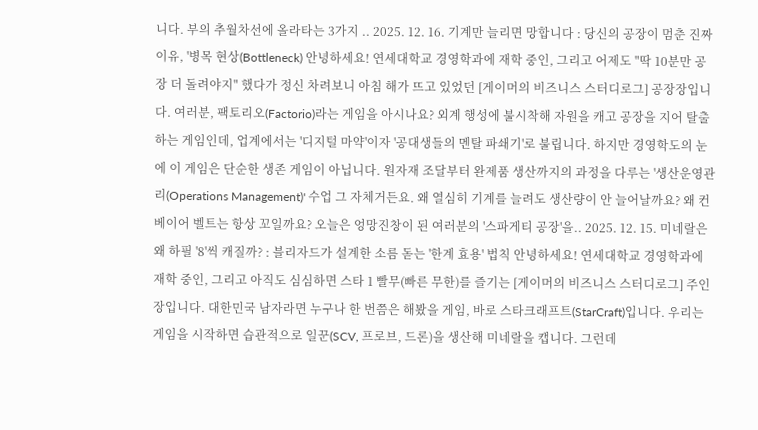니다. 부의 추월차선에 올라타는 3가지 .. 2025. 12. 16. 기계만 늘리면 망합니다 : 당신의 공장이 멈춘 진짜 이유, '병목 현상(Bottleneck) 안녕하세요! 연세대학교 경영학과에 재학 중인, 그리고 어제도 "딱 10분만 공장 더 돌려야지" 했다가 정신 차려보니 아침 해가 뜨고 있었던 [게이머의 비즈니스 스터디로그] 공장장입니다. 여러분, 팩토리오(Factorio)라는 게임을 아시나요? 외계 행성에 불시착해 자원을 캐고 공장을 지어 탈출하는 게임인데, 업계에서는 '디지털 마약'이자 '공대생들의 멘탈 파쇄기'로 불립니다. 하지만 경영학도의 눈에 이 게임은 단순한 생존 게임이 아닙니다. 원자재 조달부터 완제품 생산까지의 과정을 다루는 '생산운영관리(Operations Management)' 수업 그 자체거든요. 왜 열심히 기계를 늘려도 생산량이 안 늘어날까요? 왜 컨베이어 벨트는 항상 꼬일까요? 오늘은 엉망진창이 된 여러분의 '스파게티 공장'을.. 2025. 12. 15. 미네랄은 왜 하필 '8'씩 캐질까? : 블리자드가 설계한 소름 돋는 '한계 효용' 법칙 안녕하세요! 연세대학교 경영학과에 재학 중인, 그리고 아직도 심심하면 스타 1 빨무(빠른 무한)를 즐기는 [게이머의 비즈니스 스터디로그] 주인장입니다. 대한민국 남자라면 누구나 한 번쯤은 해봤을 게임, 바로 스타크래프트(StarCraft)입니다. 우리는 게임을 시작하면 습관적으로 일꾼(SCV, 프로브, 드론)을 생산해 미네랄을 캡니다. 그런데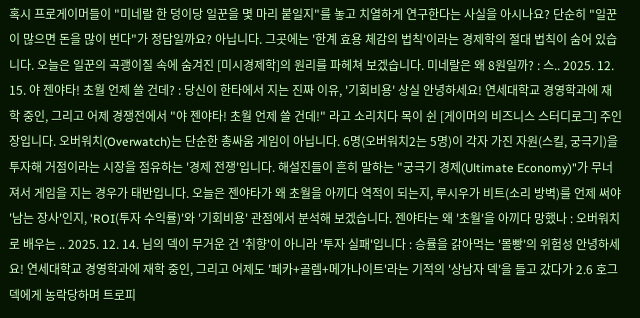혹시 프로게이머들이 "미네랄 한 덩이당 일꾼을 몇 마리 붙일지"를 놓고 치열하게 연구한다는 사실을 아시나요? 단순히 "일꾼이 많으면 돈을 많이 번다"가 정답일까요? 아닙니다. 그곳에는 '한계 효용 체감의 법칙'이라는 경제학의 절대 법칙이 숨어 있습니다. 오늘은 일꾼의 곡괭이질 속에 숨겨진 [미시경제학]의 원리를 파헤쳐 보겠습니다. 미네랄은 왜 8원일까? : 스.. 2025. 12. 15. 야 젠야타! 초월 언제 쓸 건데? : 당신이 한타에서 지는 진짜 이유, '기회비용' 상실 안녕하세요! 연세대학교 경영학과에 재학 중인, 그리고 어제 경쟁전에서 "야 젠야타! 초월 언제 쓸 건데!" 라고 소리치다 목이 쉰 [게이머의 비즈니스 스터디로그] 주인장입니다. 오버워치(Overwatch)는 단순한 총싸움 게임이 아닙니다. 6명(오버워치2는 5명)이 각자 가진 자원(스킬, 궁극기)을 투자해 거점이라는 시장을 점유하는 '경제 전쟁'입니다. 해설진들이 흔히 말하는 "궁극기 경제(Ultimate Economy)"가 무너져서 게임을 지는 경우가 태반입니다. 오늘은 젠야타가 왜 초월을 아끼다 역적이 되는지, 루시우가 비트(소리 방벽)를 언제 써야 '남는 장사'인지, 'ROI(투자 수익률)'와 '기회비용' 관점에서 분석해 보겠습니다. 젠야타는 왜 '초월'을 아끼다 망했나 : 오버워치로 배우는 .. 2025. 12. 14. 님의 덱이 무거운 건 '취향'이 아니라 '투자 실패'입니다 : 승률을 갉아먹는 '몰빵'의 위험성 안녕하세요! 연세대학교 경영학과에 재학 중인, 그리고 어제도 '페카+골렘+메가나이트'라는 기적의 '상남자 덱'을 들고 갔다가 2.6 호그 덱에게 농락당하며 트로피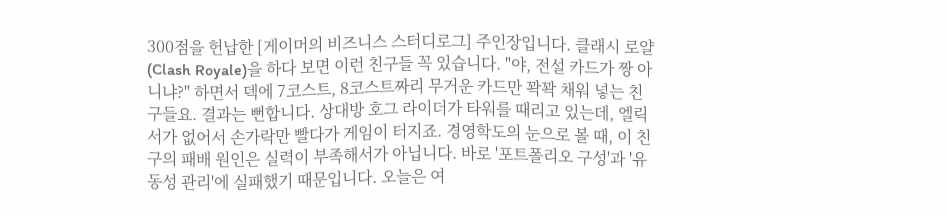300점을 헌납한 [게이머의 비즈니스 스터디로그] 주인장입니다. 클래시 로얄(Clash Royale)을 하다 보면 이런 친구들 꼭 있습니다. "야, 전설 카드가 짱 아니냐?" 하면서 덱에 7코스트, 8코스트짜리 무거운 카드만 꽉꽉 채워 넣는 친구들요. 결과는 뻔합니다. 상대방 호그 라이더가 타워를 때리고 있는데, 엘릭서가 없어서 손가락만 빨다가 게임이 터지죠. 경영학도의 눈으로 볼 때, 이 친구의 패배 원인은 실력이 부족해서가 아닙니다. 바로 '포트폴리오 구성'과 '유동성 관리'에 실패했기 때문입니다. 오늘은 여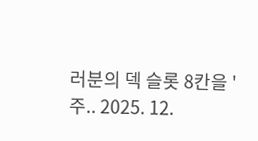러분의 덱 슬롯 8칸을 '주.. 2025. 12.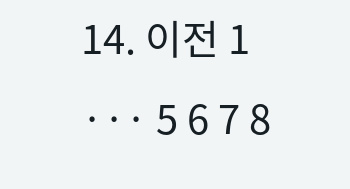14. 이전 1 ··· 5 6 7 8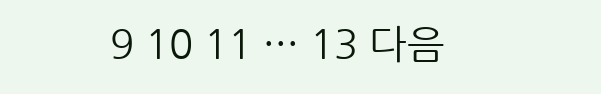9 10 11 ··· 13 다음